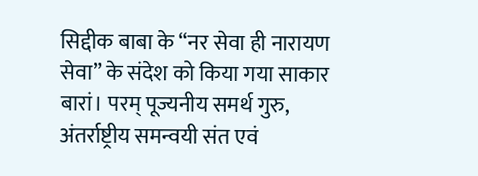सिद्दीक बाबा के “नर सेवा ही नारायण सेवा” के संदेश को किया गया साकार
बारां। परम् पूज्यनीय समर्थ गुरु, अंतर्राष्ट्रीय समन्वयी संत एवं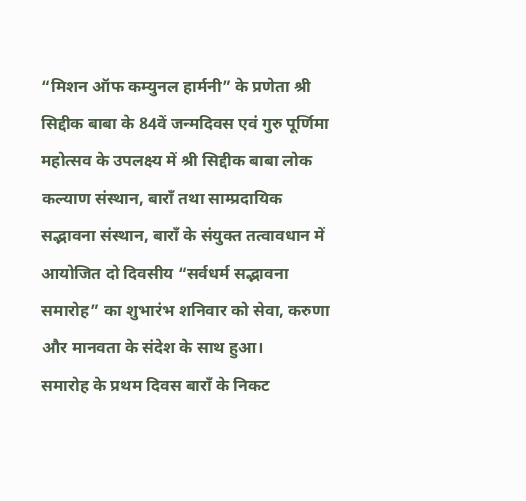“मिशन ऑफ कम्युनल हार्मनी” के प्रणेता श्री सिद्दीक बाबा के 84वें जन्मदिवस एवं गुरु पूर्णिमा महोत्सव के उपलक्ष्य में श्री सिद्दीक बाबा लोक कल्याण संस्थान, बाराँ तथा साम्प्रदायिक सद्भावना संस्थान, बाराँ के संयुक्त तत्वावधान में आयोजित दो दिवसीय “सर्वधर्म सद्भावना समारोह” का शुभारंभ शनिवार को सेवा, करुणा और मानवता के संदेश के साथ हुआ।
समारोह के प्रथम दिवस बाराँ के निकट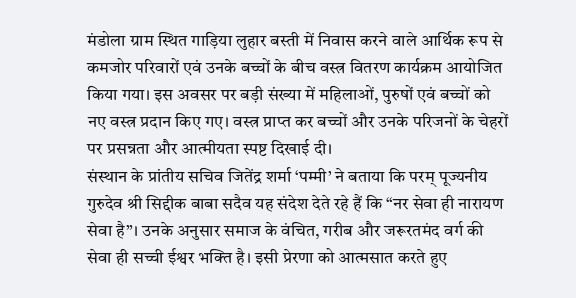मंडोला ग्राम स्थित गाड़िया लुहार बस्ती में निवास करने वाले आर्थिक रूप से कमजोर परिवारों एवं उनके बच्चों के बीच वस्त्र वितरण कार्यक्रम आयोजित किया गया। इस अवसर पर बड़ी संख्या में महिलाओं, पुरुषों एवं बच्चों को नए वस्त्र प्रदान किए गए। वस्त्र प्राप्त कर बच्चों और उनके परिजनों के चेहरों पर प्रसन्नता और आत्मीयता स्पष्ट दिखाई दी।
संस्थान के प्रांतीय सचिव जितेंद्र शर्मा ‘पम्मी’ ने बताया कि परम् पूज्यनीय गुरुदेव श्री सिद्दीक बाबा सदैव यह संदेश देते रहे हैं कि “नर सेवा ही नारायण सेवा है”। उनके अनुसार समाज के वंचित, गरीब और जरूरतमंद वर्ग की सेवा ही सच्ची ईश्वर भक्ति है। इसी प्रेरणा को आत्मसात करते हुए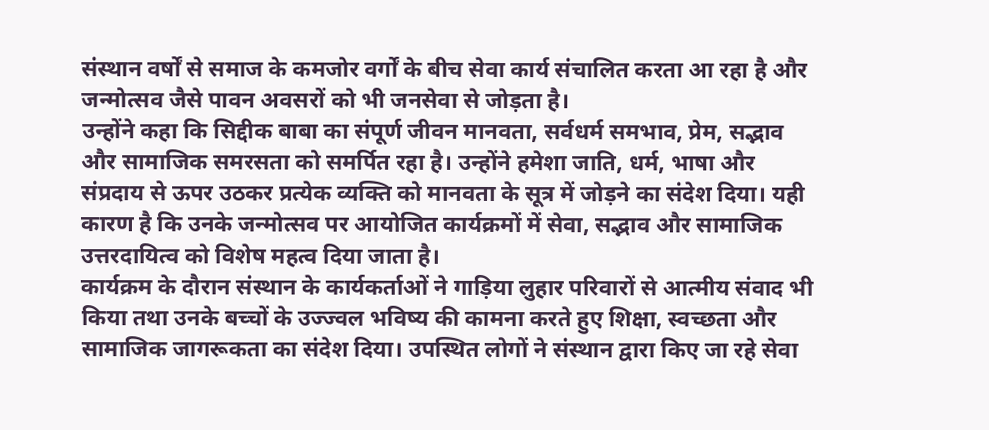संस्थान वर्षों से समाज के कमजोर वर्गों के बीच सेवा कार्य संचालित करता आ रहा है और जन्मोत्सव जैसे पावन अवसरों को भी जनसेवा से जोड़ता है।
उन्होंने कहा कि सिद्दीक बाबा का संपूर्ण जीवन मानवता, सर्वधर्म समभाव, प्रेम, सद्भाव और सामाजिक समरसता को समर्पित रहा है। उन्होंने हमेशा जाति, धर्म, भाषा और संप्रदाय से ऊपर उठकर प्रत्येक व्यक्ति को मानवता के सूत्र में जोड़ने का संदेश दिया। यही कारण है कि उनके जन्मोत्सव पर आयोजित कार्यक्रमों में सेवा, सद्भाव और सामाजिक उत्तरदायित्व को विशेष महत्व दिया जाता है।
कार्यक्रम के दौरान संस्थान के कार्यकर्ताओं ने गाड़िया लुहार परिवारों से आत्मीय संवाद भी किया तथा उनके बच्चों के उज्ज्वल भविष्य की कामना करते हुए शिक्षा, स्वच्छता और सामाजिक जागरूकता का संदेश दिया। उपस्थित लोगों ने संस्थान द्वारा किए जा रहे सेवा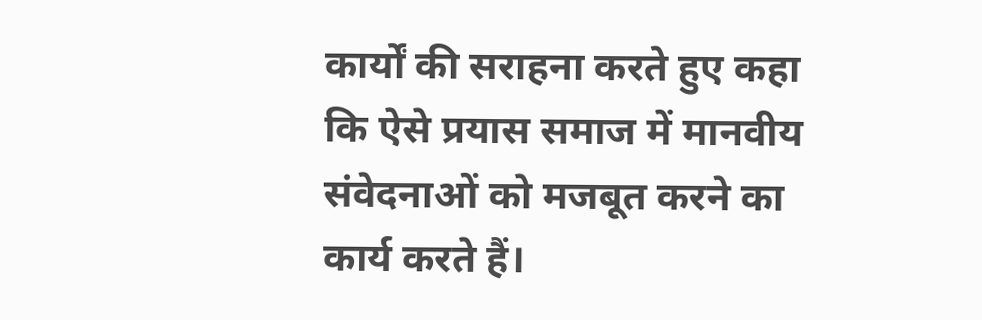कार्यों की सराहना करते हुए कहा कि ऐसे प्रयास समाज में मानवीय संवेदनाओं को मजबूत करने का कार्य करते हैं।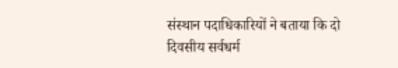संस्थान पदाधिकारियों ने बताया कि दो दिवसीय सर्वधर्म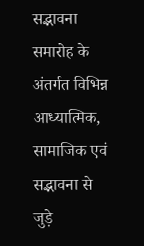सद्भावना समारोह के अंतर्गत विभिन्न आध्यात्मिक, सामाजिक एवं सद्भावना से जुड़े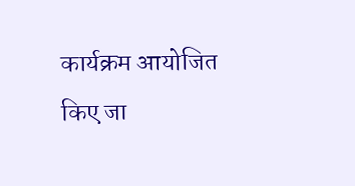कार्यक्रम आयोजित किए जा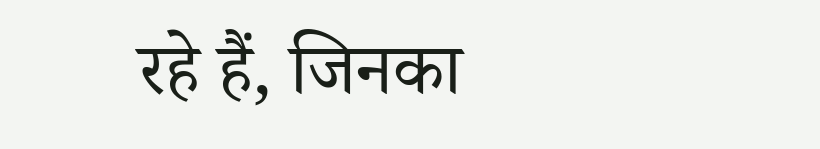रहे हैं, जिनका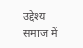उद्देश्य समाज में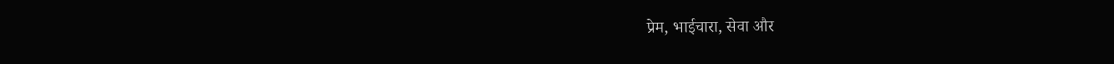प्रेम, भाईचारा, सेवा और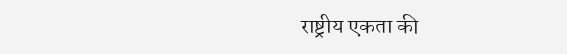राष्ट्रीय एकता की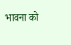भावना को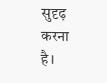सुदृढ़ करना है।